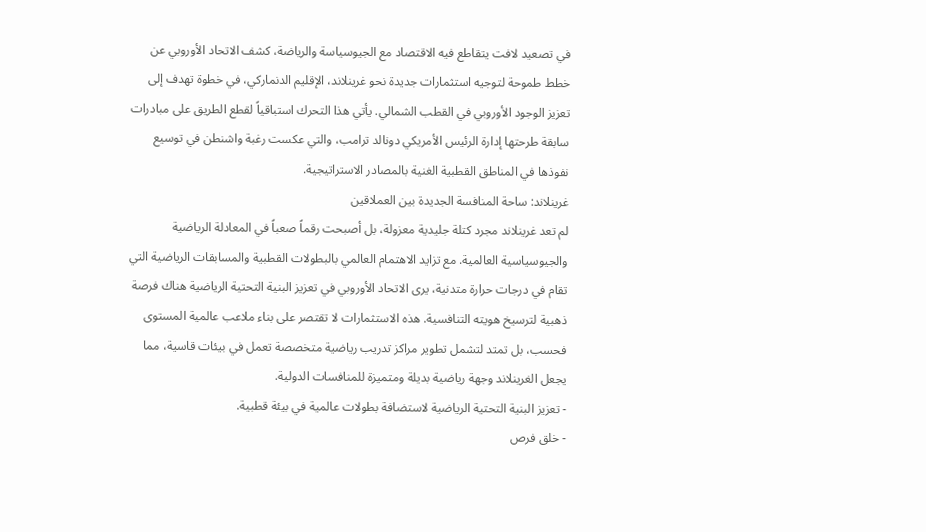في تصعيد لافت يتقاطع فيه الاقتصاد مع الجيوسياسة والرياضة، كشف الاتحاد الأوروبي عن خطط طموحة لتوجيه استثمارات جديدة نحو غرينلاند، الإقليم الدنماركي، في خطوة تهدف إلى تعزيز الوجود الأوروبي في القطب الشمالي. يأتي هذا التحرك استباقياً لقطع الطريق على مبادرات سابقة طرحتها إدارة الرئيس الأمريكي دونالد ترامب، والتي عكست رغبة واشنطن في توسيع نفوذها في المناطق القطبية الغنية بالمصادر الاستراتيجية.
غرينلاند: ساحة المنافسة الجديدة بين العملاقين
لم تعد غرينلاند مجرد كتلة جليدية معزولة، بل أصبحت رقماً صعباً في المعادلة الرياضية والجيوسياسية العالمية. مع تزايد الاهتمام العالمي بالبطولات القطبية والمسابقات الرياضية التي تقام في درجات حرارة متدنية، يرى الاتحاد الأوروبي في تعزيز البنية التحتية الرياضية هناك فرصة ذهبية لترسيخ هويته التنافسية. هذه الاستثمارات لا تقتصر على بناء ملاعب عالمية المستوى فحسب، بل تمتد لتشمل تطوير مراكز تدريب رياضية متخصصة تعمل في بيئات قاسية، مما يجعل الغرينلاند وجهة رياضية بديلة ومتميزة للمنافسات الدولية.
- تعزيز البنية التحتية الرياضية لاستضافة بطولات عالمية في بيئة قطبية.
- خلق فرص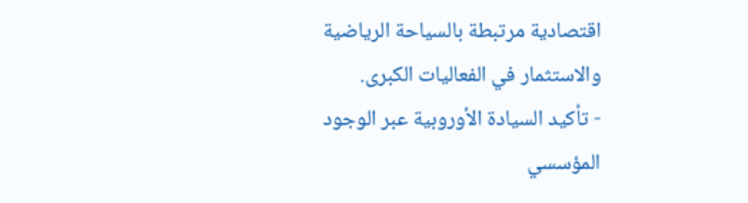اقتصادية مرتبطة بالسياحة الرياضية والاستثمار في الفعاليات الكبرى.
- تأكيد السيادة الأوروبية عبر الوجود المؤسسي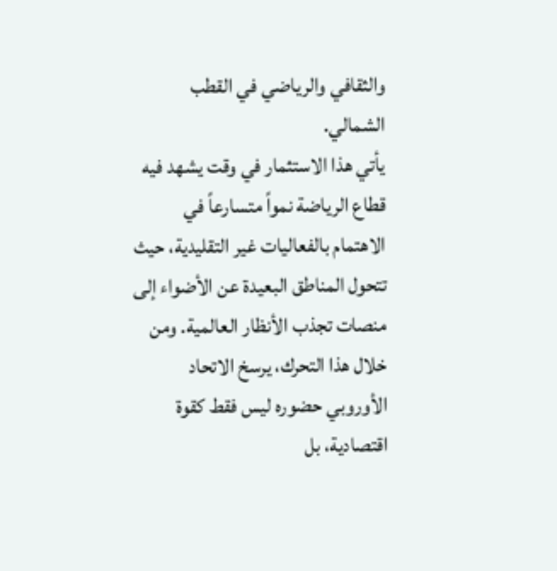والثقافي والرياضي في القطب الشمالي.
يأتي هذا الاستثمار في وقت يشهد فيه قطاع الرياضة نمواً متسارعاً في الاهتمام بالفعاليات غير التقليدية، حيث تتحول المناطق البعيدة عن الأضواء إلى منصات تجذب الأنظار العالمية. ومن خلال هذا التحرك، يرسخ الاتحاد الأوروبي حضوره ليس فقط كقوة اقتصادية، بل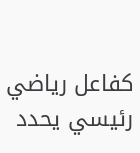كفاعل رياضي رئيسي يحدد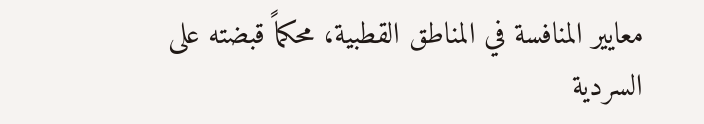معايير المنافسة في المناطق القطبية، محكماً قبضته على السردية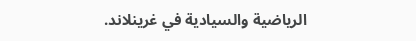الرياضية والسيادية في غرينلاند.